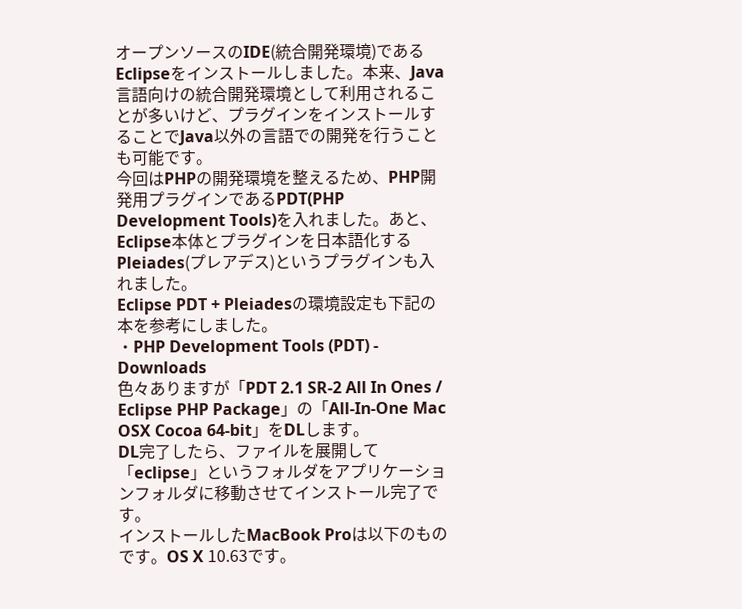オープンソースのIDE(統合開発環境)であるEclipseをインストールしました。本来、Java言語向けの統合開発環境として利用されることが多いけど、プラグインをインストールすることでJava以外の言語での開発を行うことも可能です。
今回はPHPの開発環境を整えるため、PHP開発用プラグインであるPDT(PHP Development Tools)を入れました。あと、Eclipse本体とプラグインを日本語化するPleiades(プレアデス)というプラグインも入れました。
Eclipse PDT + Pleiadesの環境設定も下記の本を参考にしました。
・PHP Development Tools (PDT) - Downloads
色々ありますが「PDT 2.1 SR-2 All In Ones / Eclipse PHP Package」の「All-In-One Mac OSX Cocoa 64-bit」をDLします。
DL完了したら、ファイルを展開して「eclipse」というフォルダをアプリケーションフォルダに移動させてインストール完了です。
インストールしたMacBook Proは以下のものです。OS X 10.63です。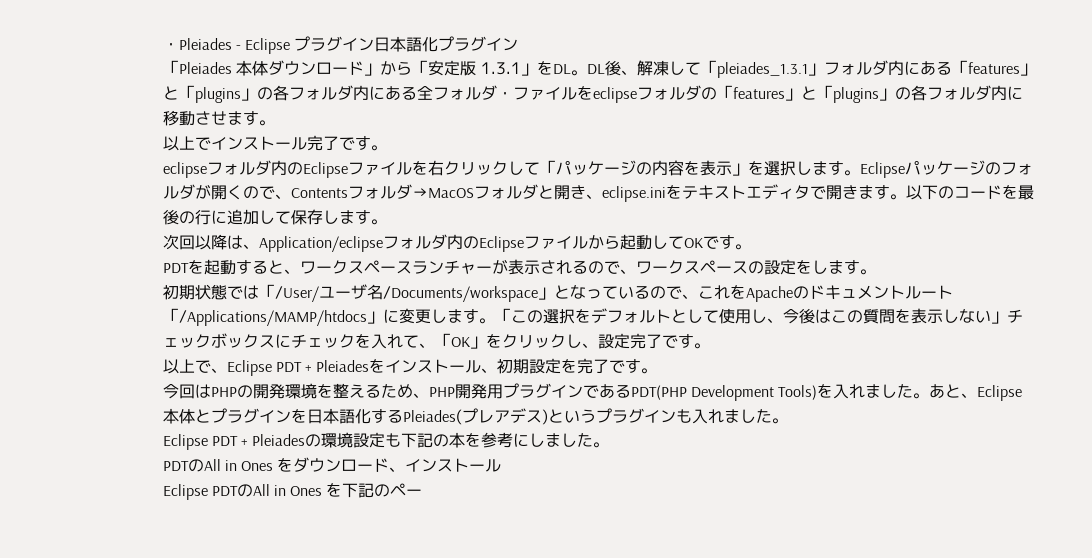・Pleiades - Eclipse プラグイン日本語化プラグイン
「Pleiades 本体ダウンロード」から「安定版 1.3.1」をDL。DL後、解凍して「pleiades_1.3.1」フォルダ内にある「features」と「plugins」の各フォルダ内にある全フォルダ・ファイルをeclipseフォルダの「features」と「plugins」の各フォルダ内に移動させます。
以上でインストール完了です。
eclipseフォルダ内のEclipseファイルを右クリックして「パッケージの内容を表示」を選択します。Eclipseパッケージのフォルダが開くので、Contentsフォルダ→MacOSフォルダと開き、eclipse.iniをテキストエディタで開きます。以下のコードを最後の行に追加して保存します。
次回以降は、Application/eclipseフォルダ内のEclipseファイルから起動してOKです。
PDTを起動すると、ワークスペースランチャーが表示されるので、ワークスペースの設定をします。
初期状態では「/User/ユーザ名/Documents/workspace」となっているので、これをApacheのドキュメントルート「/Applications/MAMP/htdocs」に変更します。「この選択をデフォルトとして使用し、今後はこの質問を表示しない」チェックボックスにチェックを入れて、「OK」をクリックし、設定完了です。
以上で、Eclipse PDT + Pleiadesをインストール、初期設定を完了です。
今回はPHPの開発環境を整えるため、PHP開発用プラグインであるPDT(PHP Development Tools)を入れました。あと、Eclipse本体とプラグインを日本語化するPleiades(プレアデス)というプラグインも入れました。
Eclipse PDT + Pleiadesの環境設定も下記の本を参考にしました。
PDTのAll in Ones をダウンロード、インストール
Eclipse PDTのAll in Ones を下記のペー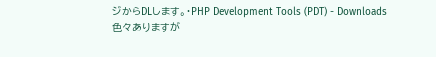ジからDLします。・PHP Development Tools (PDT) - Downloads
色々ありますが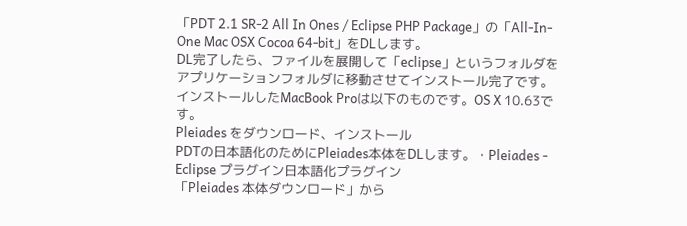「PDT 2.1 SR-2 All In Ones / Eclipse PHP Package」の「All-In-One Mac OSX Cocoa 64-bit」をDLします。
DL完了したら、ファイルを展開して「eclipse」というフォルダをアプリケーションフォルダに移動させてインストール完了です。
インストールしたMacBook Proは以下のものです。OS X 10.63です。
Pleiades をダウンロード、インストール
PDTの日本語化のためにPleiades本体をDLします。・Pleiades - Eclipse プラグイン日本語化プラグイン
「Pleiades 本体ダウンロード」から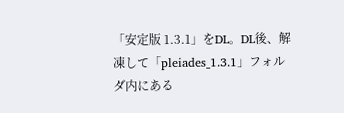「安定版 1.3.1」をDL。DL後、解凍して「pleiades_1.3.1」フォルダ内にある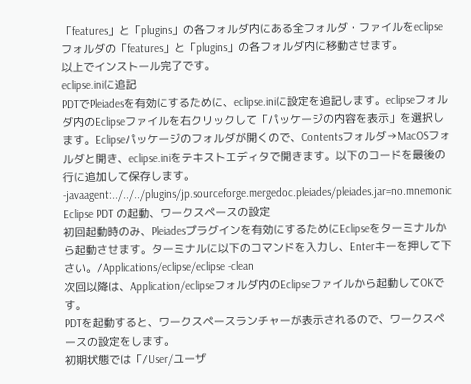「features」と「plugins」の各フォルダ内にある全フォルダ・ファイルをeclipseフォルダの「features」と「plugins」の各フォルダ内に移動させます。
以上でインストール完了です。
eclipse.iniに追記
PDTでPleiadesを有効にするために、eclipse.iniに設定を追記します。eclipseフォルダ内のEclipseファイルを右クリックして「パッケージの内容を表示」を選択します。Eclipseパッケージのフォルダが開くので、Contentsフォルダ→MacOSフォルダと開き、eclipse.iniをテキストエディタで開きます。以下のコードを最後の行に追加して保存します。
-javaagent:../../../plugins/jp.sourceforge.mergedoc.pleiades/pleiades.jar=no.mnemonic
Eclipse PDT の起動、ワークスペースの設定
初回起動時のみ、Pleiadesプラグインを有効にするためにEclipseをターミナルから起動させます。ターミナルに以下のコマンドを入力し、Enterキーを押して下さい。/Applications/eclipse/eclipse -clean
次回以降は、Application/eclipseフォルダ内のEclipseファイルから起動してOKです。
PDTを起動すると、ワークスペースランチャーが表示されるので、ワークスペースの設定をします。
初期状態では「/User/ユーザ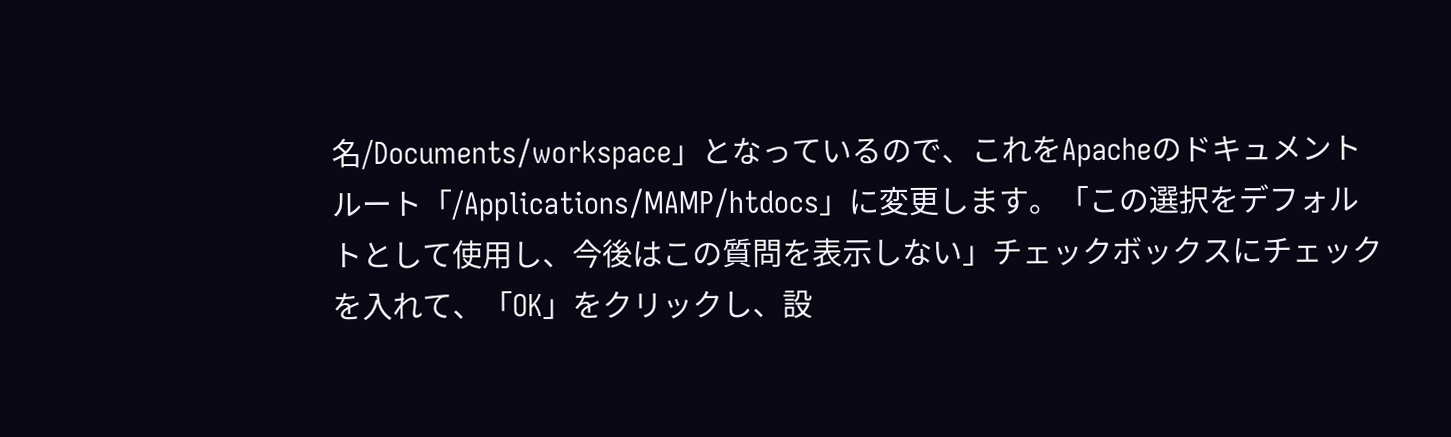名/Documents/workspace」となっているので、これをApacheのドキュメントルート「/Applications/MAMP/htdocs」に変更します。「この選択をデフォルトとして使用し、今後はこの質問を表示しない」チェックボックスにチェックを入れて、「OK」をクリックし、設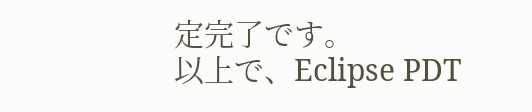定完了です。
以上で、Eclipse PDT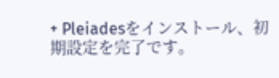+ Pleiadesをインストール、初期設定を完了です。